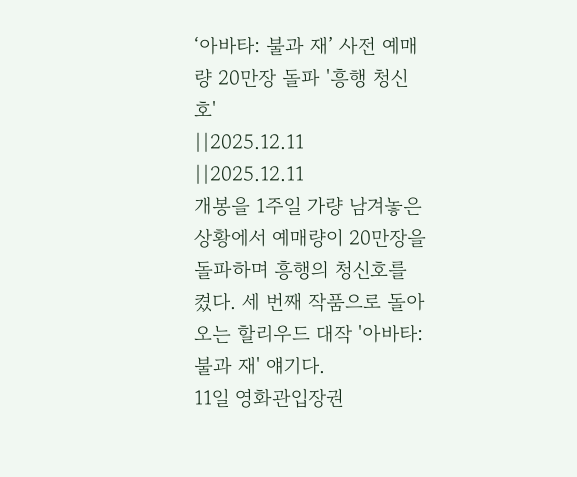‘아바타: 불과 재’ 사전 예매량 20만장 돌파 '흥행 청신호'
||2025.12.11
||2025.12.11
개봉을 1주일 가량 남겨놓은 상황에서 예매량이 20만장을 돌파하며 흥행의 청신호를 켰다. 세 번째 작품으로 돌아오는 할리우드 대작 '아바타: 불과 재' 얘기다.
11일 영화관입장권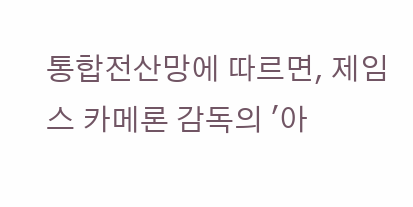통합전산망에 따르면, 제임스 카메론 감독의 '아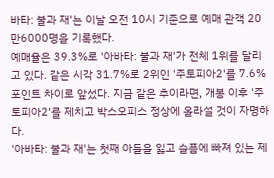바타: 불과 재'는 이날 오전 10시 기준으로 예매 관객 20만6000명을 기록했다.
예매율은 39.3%로 '아바타: 불과 재'가 전체 1위를 달리고 있다. 같은 시각 31.7%로 2위인 '주토피아2'를 7.6%포인트 차이로 앞섰다. 지금 같은 추이라면, 개봉 이후 '주토피아2'를 제치고 박스오피스 정상에 올라설 것이 자명하다.
'아바타: 불과 재'는 첫째 아들을 잃고 슬픔에 빠져 있는 제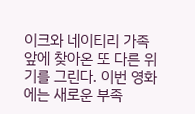이크와 네이티리 가족 앞에 찾아온 또 다른 위기를 그린다. 이번 영화에는 새로운 부족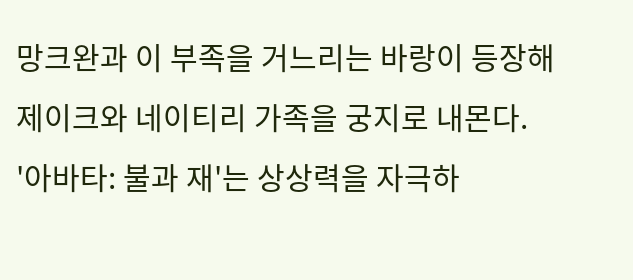망크완과 이 부족을 거느리는 바랑이 등장해 제이크와 네이티리 가족을 궁지로 내몬다.
'아바타: 불과 재'는 상상력을 자극하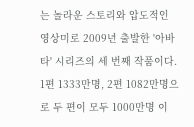는 놀라운 스토리와 압도적인 영상미로 2009년 출발한 '아바타' 시리즈의 세 번째 작품이다. 1편 1333만명, 2편 1082만명으로 두 편이 모두 1000만명 이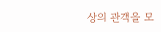상의 관객을 모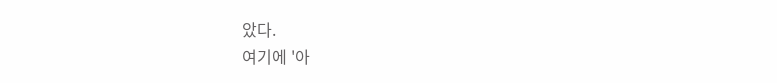았다.
여기에 '아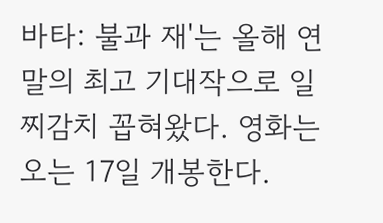바타: 불과 재'는 올해 연말의 최고 기대작으로 일찌감치 꼽혀왔다. 영화는 오는 17일 개봉한다.